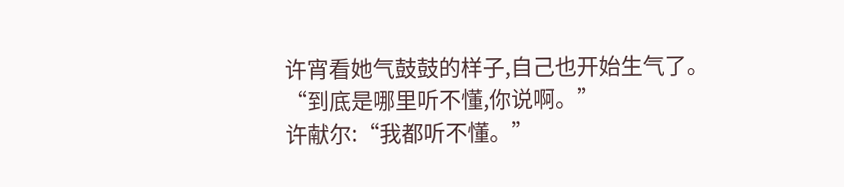许宵看她气鼓鼓的样子,自己也开始生气了。
“到底是哪里听不懂,你说啊。”
许献尔:“我都听不懂。”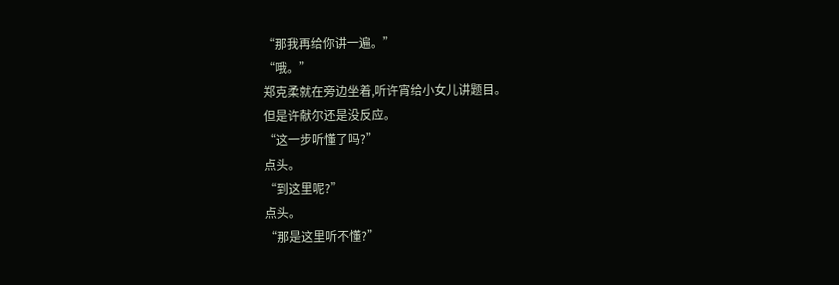“那我再给你讲一遍。”
“哦。”
郑克柔就在旁边坐着,听许宵给小女儿讲题目。
但是许献尔还是没反应。
“这一步听懂了吗?”
点头。
“到这里呢?”
点头。
“那是这里听不懂?”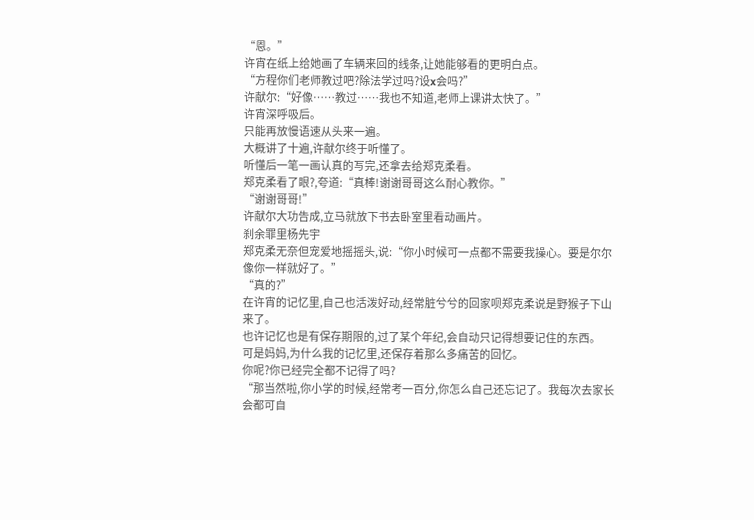“恩。”
许宵在纸上给她画了车辆来回的线条,让她能够看的更明白点。
“方程你们老师教过吧?除法学过吗?设x会吗?”
许献尔:“好像……教过……我也不知道,老师上课讲太快了。”
许宵深呼吸后。
只能再放慢语速从头来一遍。
大概讲了十遍,许献尔终于听懂了。
听懂后一笔一画认真的写完,还拿去给郑克柔看。
郑克柔看了眼?,夸道:“真棒!谢谢哥哥这么耐心教你。”
“谢谢哥哥!”
许献尔大功告成,立马就放下书去卧室里看动画片。
刹余罪里杨先宇
郑克柔无奈但宠爱地摇摇头,说:“你小时候可一点都不需要我操心。要是尔尔像你一样就好了。”
“真的?”
在许宵的记忆里,自己也活泼好动,经常脏兮兮的回家呗郑克柔说是野猴子下山来了。
也许记忆也是有保存期限的,过了某个年纪,会自动只记得想要记住的东西。
可是妈妈,为什么我的记忆里,还保存着那么多痛苦的回忆。
你呢?你已经完全都不记得了吗?
“那当然啦,你小学的时候,经常考一百分,你怎么自己还忘记了。我每次去家长会都可自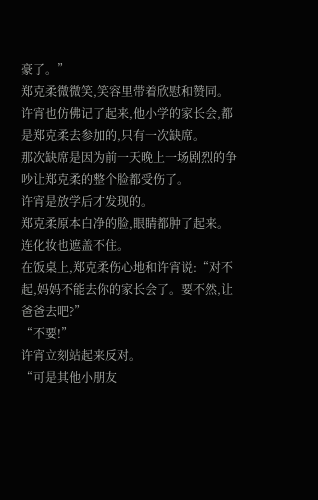豪了。”
郑克柔微微笑,笑容里带着欣慰和赞同。
许宵也仿佛记了起来,他小学的家长会,都是郑克柔去参加的,只有一次缺席。
那次缺席是因为前一天晚上一场剧烈的争吵让郑克柔的整个脸都受伤了。
许宵是放学后才发现的。
郑克柔原本白净的脸,眼睛都肿了起来。
连化妆也遮盖不住。
在饭桌上,郑克柔伤心地和许宵说:“对不起,妈妈不能去你的家长会了。要不然,让爸爸去吧?”
“不要!”
许宵立刻站起来反对。
“可是其他小朋友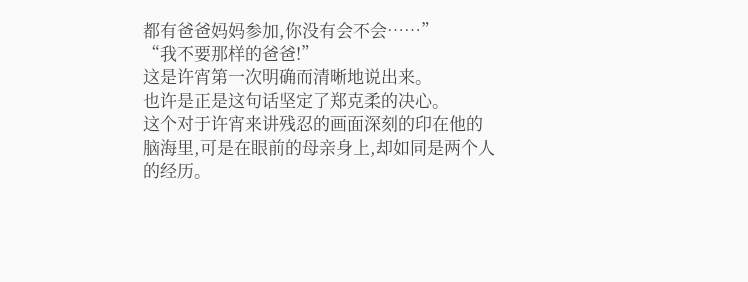都有爸爸妈妈参加,你没有会不会……”
“我不要那样的爸爸!”
这是许宵第一次明确而清晰地说出来。
也许是正是这句话坚定了郑克柔的决心。
这个对于许宵来讲残忍的画面深刻的印在他的脑海里,可是在眼前的母亲身上,却如同是两个人的经历。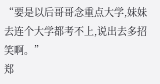“要是以后哥哥念重点大学,妹妹去连个大学都考不上,说出去多招笑啊。”
郑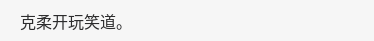克柔开玩笑道。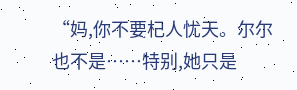“妈,你不要杞人忧天。尔尔也不是……特别,她只是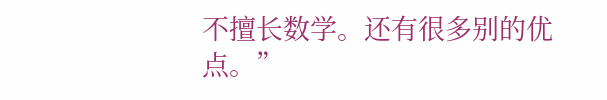不擅长数学。还有很多别的优点。”